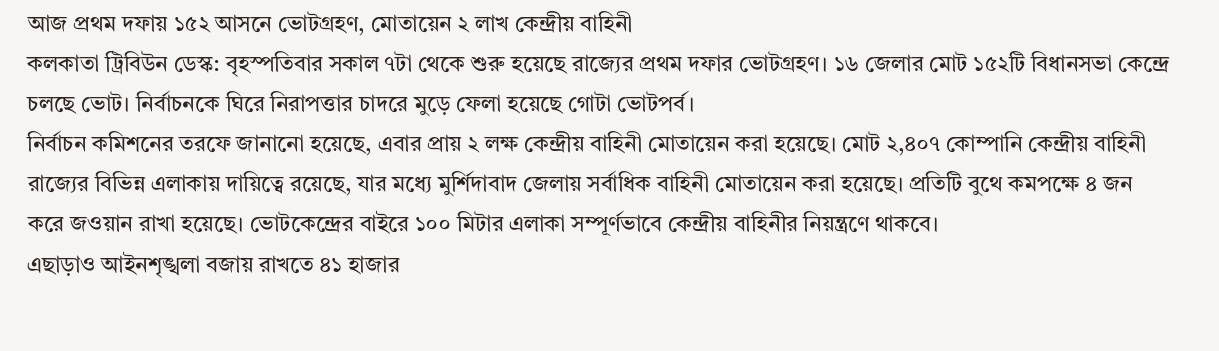আজ প্রথম দফায় ১৫২ আসনে ভোটগ্রহণ, মোতায়েন ২ লাখ কেন্দ্রীয় বাহিনী
কলকাতা ট্রিবিউন ডেস্ক: বৃহস্পতিবার সকাল ৭টা থেকে শুরু হয়েছে রাজ্যের প্রথম দফার ভোটগ্রহণ। ১৬ জেলার মোট ১৫২টি বিধানসভা কেন্দ্রে চলছে ভোট। নির্বাচনকে ঘিরে নিরাপত্তার চাদরে মুড়ে ফেলা হয়েছে গোটা ভোটপর্ব।
নির্বাচন কমিশনের তরফে জানানো হয়েছে, এবার প্রায় ২ লক্ষ কেন্দ্রীয় বাহিনী মোতায়েন করা হয়েছে। মোট ২,৪০৭ কোম্পানি কেন্দ্রীয় বাহিনী রাজ্যের বিভিন্ন এলাকায় দায়িত্বে রয়েছে, যার মধ্যে মুর্শিদাবাদ জেলায় সর্বাধিক বাহিনী মোতায়েন করা হয়েছে। প্রতিটি বুথে কমপক্ষে ৪ জন করে জওয়ান রাখা হয়েছে। ভোটকেন্দ্রের বাইরে ১০০ মিটার এলাকা সম্পূর্ণভাবে কেন্দ্রীয় বাহিনীর নিয়ন্ত্রণে থাকবে।
এছাড়াও আইনশৃঙ্খলা বজায় রাখতে ৪১ হাজার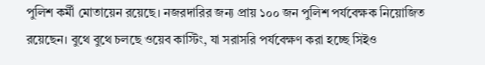পুলিশ কর্মী মোতায়েন রয়েছে। নজরদারির জন্য প্রায় ১০০ জন পুলিশ পর্যবেক্ষক নিয়োজিত রয়েছেন। বুথে বুথে চলছে ওয়েব কাস্টিং, যা সরাসরি পর্যবেক্ষণ করা হচ্ছে সিইও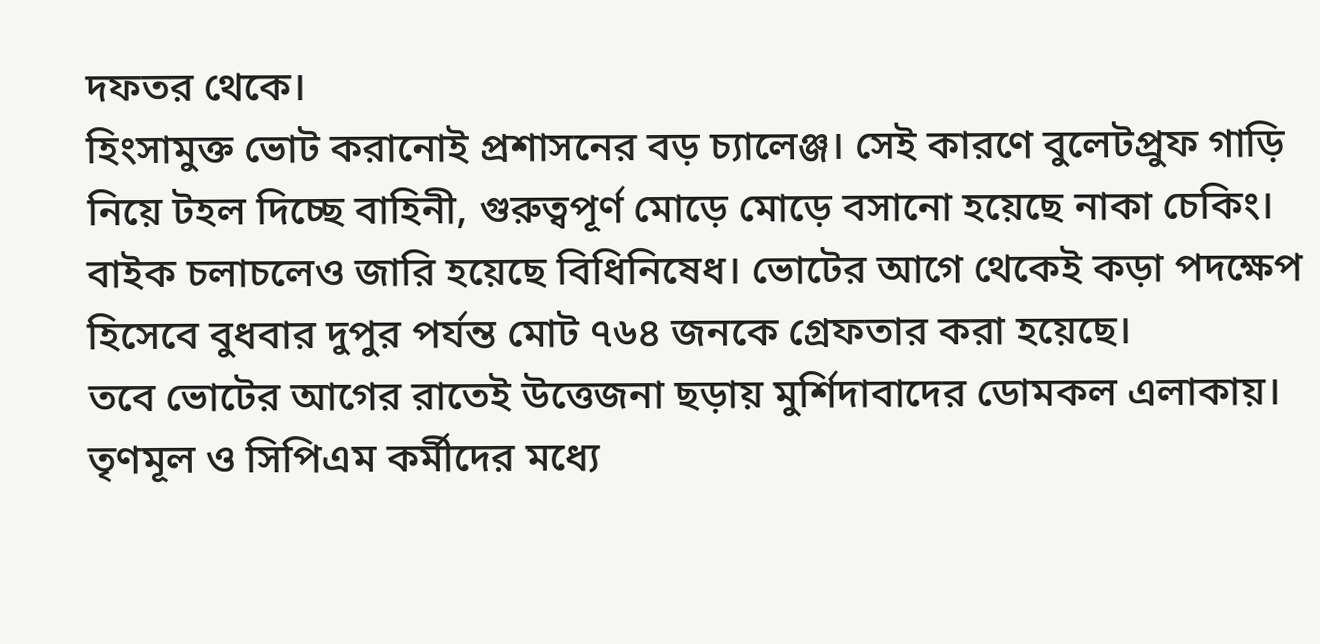দফতর থেকে।
হিংসামুক্ত ভোট করানোই প্রশাসনের বড় চ্যালেঞ্জ। সেই কারণে বুলেটপ্রুফ গাড়ি নিয়ে টহল দিচ্ছে বাহিনী, গুরুত্বপূর্ণ মোড়ে মোড়ে বসানো হয়েছে নাকা চেকিং। বাইক চলাচলেও জারি হয়েছে বিধিনিষেধ। ভোটের আগে থেকেই কড়া পদক্ষেপ হিসেবে বুধবার দুপুর পর্যন্ত মোট ৭৬৪ জনকে গ্রেফতার করা হয়েছে।
তবে ভোটের আগের রাতেই উত্তেজনা ছড়ায় মুর্শিদাবাদের ডোমকল এলাকায়। তৃণমূল ও সিপিএম কর্মীদের মধ্যে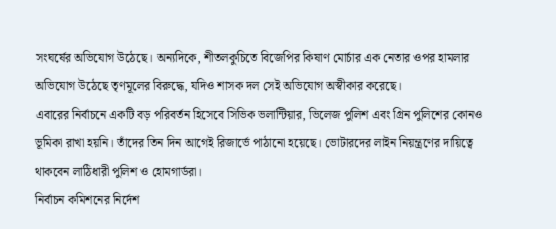সংঘর্ষের অভিযোগ উঠেছে। অন্যদিকে, শীতলকুচিতে বিজেপির কিষাণ মোর্চার এক নেতার ওপর হামলার অভিযোগ উঠেছে তৃণমূলের বিরুদ্ধে, যদিও শাসক দল সেই অভিযোগ অস্বীকার করেছে।
এবারের নির্বাচনে একটি বড় পরিবর্তন হিসেবে সিভিক ভলান্টিয়ার, ভিলেজ পুলিশ এবং গ্রিন পুলিশের কোনও ভূমিকা রাখা হয়নি। তাঁদের তিন দিন আগেই রিজার্ভে পাঠানো হয়েছে। ভোটারদের লাইন নিয়ন্ত্রণের দায়িত্বে থাকবেন লাঠিধারী পুলিশ ও হোমগার্ডরা।
নির্বাচন কমিশনের নির্দেশ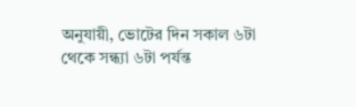অনুযায়ী, ভোটের দিন সকাল ৬টা থেকে সন্ধ্যা ৬টা পর্যন্ত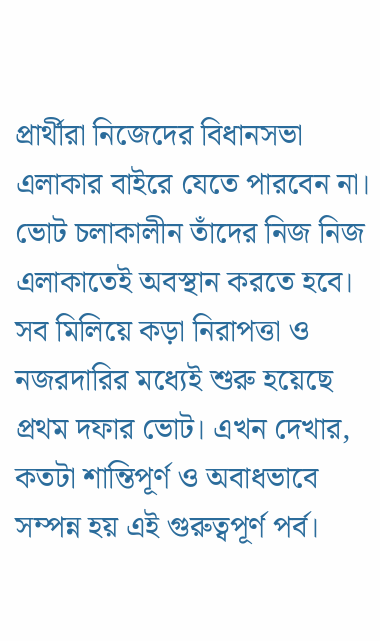প্রার্থীরা নিজেদের বিধানসভা এলাকার বাইরে যেতে পারবেন না। ভোট চলাকালীন তাঁদের নিজ নিজ এলাকাতেই অবস্থান করতে হবে।
সব মিলিয়ে কড়া নিরাপত্তা ও নজরদারির মধ্যেই শুরু হয়েছে প্রথম দফার ভোট। এখন দেখার, কতটা শান্তিপূর্ণ ও অবাধভাবে সম্পন্ন হয় এই গুরুত্বপূর্ণ পর্ব।